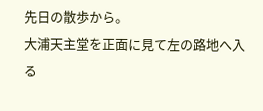先日の散歩から。
大浦天主堂を正面に見て左の路地へ入る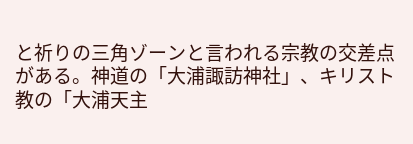と祈りの三角ゾーンと言われる宗教の交差点がある。神道の「大浦諏訪神社」、キリスト教の「大浦天主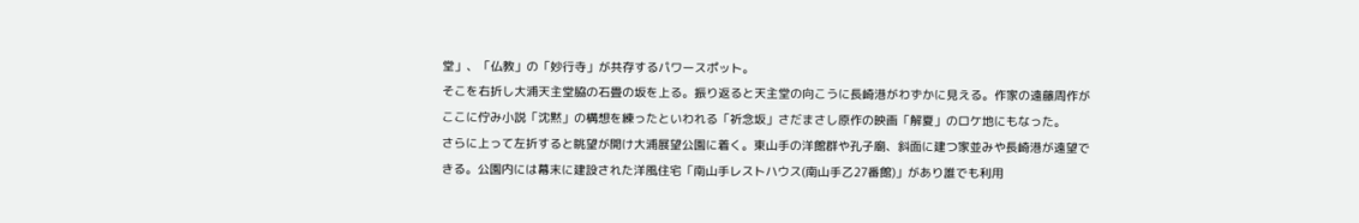堂」、「仏教」の「妙行寺」が共存するパワースポット。
そこを右折し大浦天主堂脇の石畳の坂を上る。振り返ると天主堂の向こうに長崎港がわずかに見える。作家の遠藤周作がここに佇み小説「沈黙」の構想を練ったといわれる「祈念坂」さだまさし原作の映画「解夏」のロケ地にもなった。
さらに上って左折すると眺望が開け大浦展望公園に着く。東山手の洋館群や孔子廟、斜面に建つ家並みや長崎港が遠望できる。公園内には幕末に建設された洋風住宅「南山手レストハウス(南山手乙27番館)」があり誰でも利用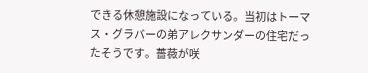できる休憩施設になっている。当初はトーマス・グラバーの弟アレクサンダーの住宅だったそうです。薔薇が咲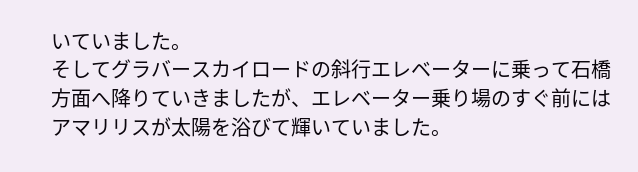いていました。
そしてグラバースカイロードの斜行エレベーターに乗って石橋方面へ降りていきましたが、エレベーター乗り場のすぐ前にはアマリリスが太陽を浴びて輝いていました。